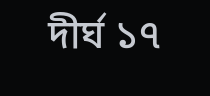দীর্ঘ ১৭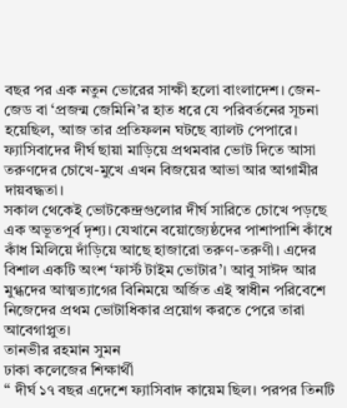বছর পর এক নতুন ভোরের সাক্ষী হলো বাংলাদেশ। জেন-জেড বা ‘প্রজন্ম জেমিনি’র হাত ধরে যে পরিবর্তনের সূচনা হয়েছিল, আজ তার প্রতিফলন ঘটছে ব্যালট পেপারে। ফ্যাসিবাদের দীর্ঘ ছায়া মাড়িয়ে প্রথমবার ভোট দিতে আসা তরুণদের চোখে-মুখে এখন বিজয়ের আভা আর আগামীর দায়বদ্ধতা।
সকাল থেকেই ভোটকেন্দ্রগুলোর দীর্ঘ সারিতে চোখে পড়ছে এক অভূতপূর্ব দৃশ্য। যেখানে বয়োজ্যেষ্ঠদের পাশাপাশি কাঁধে কাঁধ মিলিয়ে দাঁড়িয়ে আছে হাজারো তরুণ-তরুণী। এদের বিশাল একটি অংশ ‘ফার্স্ট টাইম ভোটার’। আবু সাঈদ আর মুগ্ধদের আত্মত্যাগের বিনিময়ে অর্জিত এই স্বাধীন পরিবেশে নিজেদের প্রথম ভোটাধিকার প্রয়োগ করতে পেরে তারা আবেগাপ্লুত।
তানভীর রহমান সুমন
ঢাকা কলেজের শিক্ষার্থী
“ দীর্ঘ ১৭ বছর এদেশে ফ্যাসিবাদ কায়েম ছিল। পরপর তিনটি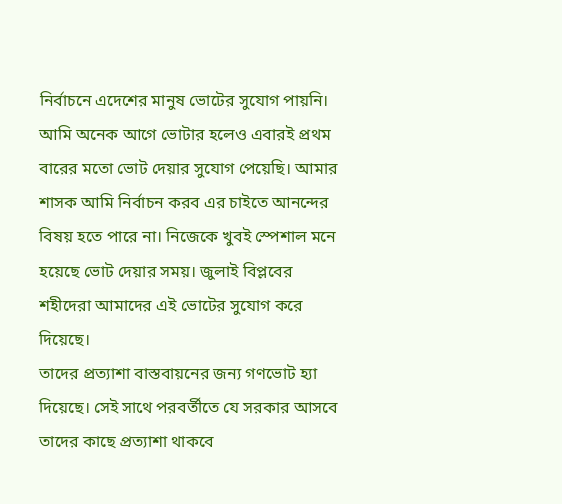নির্বাচনে এদেশের মানুষ ভোটের সুযোগ পায়নি। আমি অনেক আগে ভোটার হলেও এবারই প্রথম বারের মতো ভোট দেয়ার সুযোগ পেয়েছি। আমার শাসক আমি নির্বাচন করব এর চাইতে আনন্দের বিষয় হতে পারে না। নিজেকে খুবই স্পেশাল মনে হয়েছে ভোট দেয়ার সময়। জুলাই বিপ্লবের শহীদেরা আমাদের এই ভোটের সুযোগ করে দিয়েছে।
তাদের প্রত্যাশা বাস্তবায়নের জন্য গণভোট হ্যা দিয়েছে। সেই সাথে পরবর্তীতে যে সরকার আসবে তাদের কাছে প্রত্যাশা থাকবে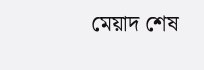মেয়াদ শেষ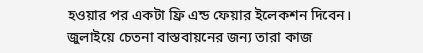হওয়ার পর একটা ফ্রি এন্ড ফেয়ার ইলেকশন দিবেন। জুলাইয়ে চেতনা বাস্তবায়নের জন্য তারা কাজ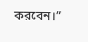করবেন।”